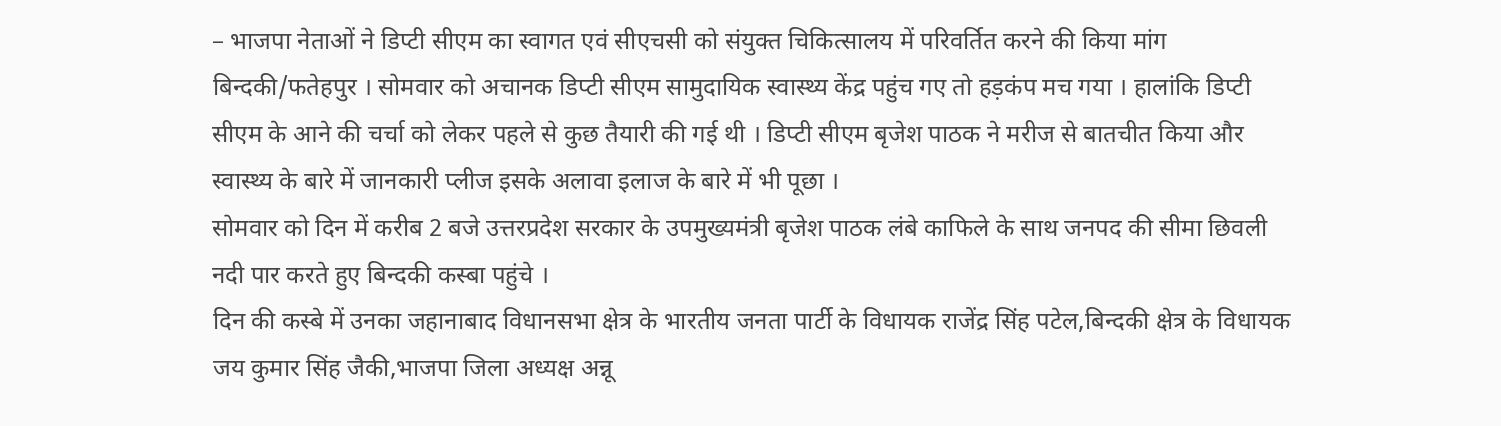– भाजपा नेताओं ने डिप्टी सीएम का स्वागत एवं सीएचसी को संयुक्त चिकित्सालय में परिवर्तित करने की किया मांग
बिन्दकी/फतेहपुर । सोमवार को अचानक डिप्टी सीएम सामुदायिक स्वास्थ्य केंद्र पहुंच गए तो हड़कंप मच गया । हालांकि डिप्टी सीएम के आने की चर्चा को लेकर पहले से कुछ तैयारी की गई थी । डिप्टी सीएम बृजेश पाठक ने मरीज से बातचीत किया और स्वास्थ्य के बारे में जानकारी प्लीज इसके अलावा इलाज के बारे में भी पूछा ।
सोमवार को दिन में करीब 2 बजे उत्तरप्रदेश सरकार के उपमुख्यमंत्री बृजेश पाठक लंबे काफिले के साथ जनपद की सीमा छिवली नदी पार करते हुए बिन्दकी कस्बा पहुंचे ।
दिन की कस्बे में उनका जहानाबाद विधानसभा क्षेत्र के भारतीय जनता पार्टी के विधायक राजेंद्र सिंह पटेल,बिन्दकी क्षेत्र के विधायक जय कुमार सिंह जैकी,भाजपा जिला अध्यक्ष अन्नू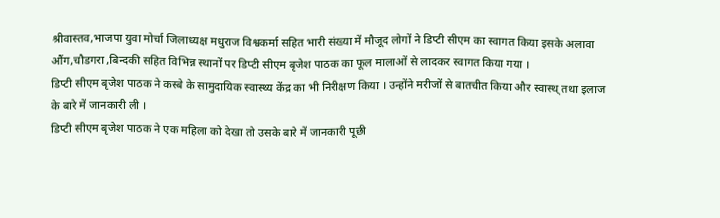श्रीवास्तव,भाजपा युवा मोर्चा जिलाध्यक्ष मधुराज विश्वकर्मा सहित भारी संख्या में मौजूद लोगों ने डिप्टी सीएम का स्वागत किया इसके अलावा औंग,चौडगरा ,बिन्दकी सहित विभिन्न स्थानों पर डिप्टी सीएम बृजेश पाठक का फूल मालाओं से लादकर स्वागत किया गया ।
डिप्टी सीएम बृजेश पाठक ने कस्बे के सामुदायिक स्वास्थ्य केंद्र का भी निरीक्षण किया । उन्होंने मरीजों से बातचीत किया और स्वास्थ् तथा इलाज के बारे में जानकारी ली ।
डिप्टी सीएम बृजेश पाठक ने एक महिला को देखा तो उसके बारे में जानकारी पूछी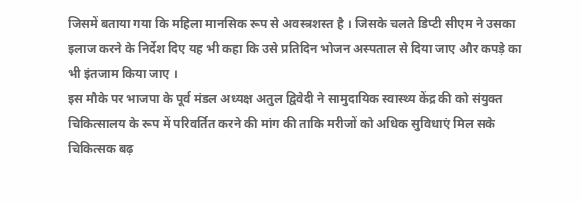जिसमें बताया गया कि महिला मानसिक रूप से अवस्त्रशस्त है । जिसके चलते डिप्टी सीएम ने उसका इलाज करने के निर्देश दिए यह भी कहा कि उसे प्रतिदिन भोजन अस्पताल से दिया जाए और कपड़े का भी इंतजाम किया जाए ।
इस मौके पर भाजपा के पूर्व मंडल अध्यक्ष अतुल द्विवेदी ने सामुदायिक स्वास्थ्य केंद्र की को संयुक्त चिकित्सालय के रूप में परिवर्तित करने की मांग की ताकि मरीजों को अधिक सुविधाएं मिल सके चिकित्सक बढ़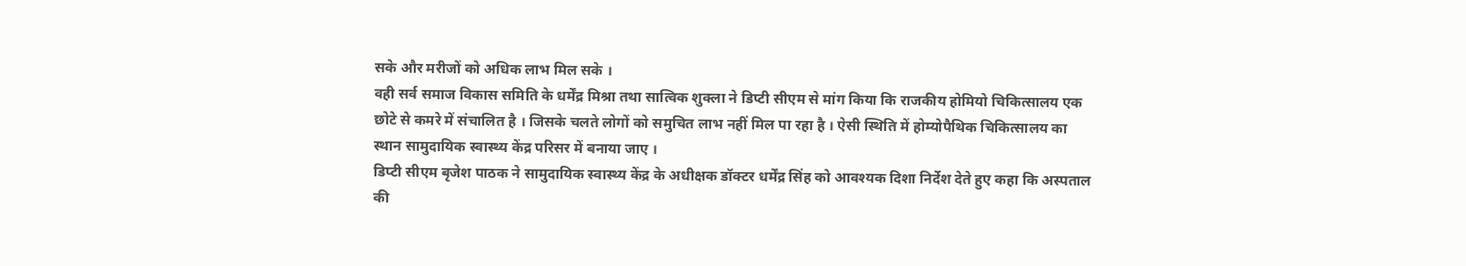सके और मरीजों को अधिक लाभ मिल सके ।
वही सर्व समाज विकास समिति के धर्मेंद्र मिश्रा तथा सात्विक शुक्ला ने डिप्टी सीएम से मांग किया कि राजकीय होमियो चिकित्सालय एक छोटे से कमरे में संचालित है । जिसके चलते लोगों को समुचित लाभ नहीं मिल पा रहा है । ऐसी स्थिति में होम्योपैथिक चिकित्सालय का स्थान सामुदायिक स्वास्थ्य केंद्र परिसर में बनाया जाए ।
डिप्टी सीएम बृजेश पाठक ने सामुदायिक स्वास्थ्य केंद्र के अधीक्षक डॉक्टर धर्मेंद्र सिंह को आवश्यक दिशा निर्देश देते हुए कहा कि अस्पताल की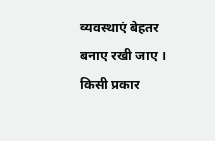व्यवस्थाएं बेहतर बनाए रखी जाए । किसी प्रकार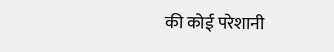की कोई परेशानी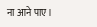ना आने पाए ।